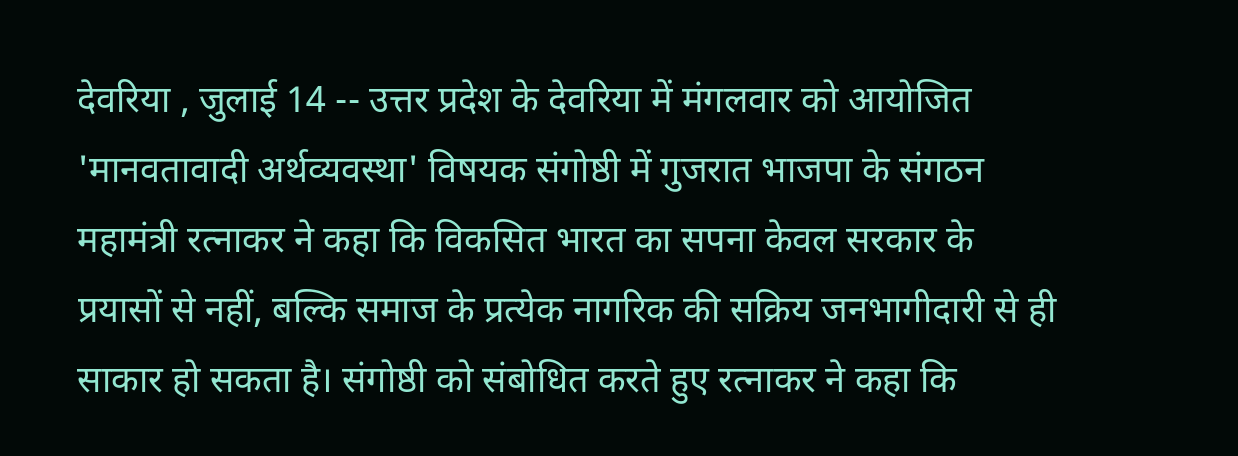देवरिया , जुलाई 14 -- उत्तर प्रदेश के देवरिया में मंगलवार को आयोजित 'मानवतावादी अर्थव्यवस्था' विषयक संगोष्ठी में गुजरात भाजपा के संगठन महामंत्री रत्नाकर ने कहा कि विकसित भारत का सपना केवल सरकार के प्रयासों से नहीं, बल्कि समाज के प्रत्येक नागरिक की सक्रिय जनभागीदारी से ही साकार हो सकता है। संगोष्ठी को संबोधित करते हुए रत्नाकर ने कहा कि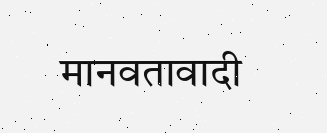मानवतावादी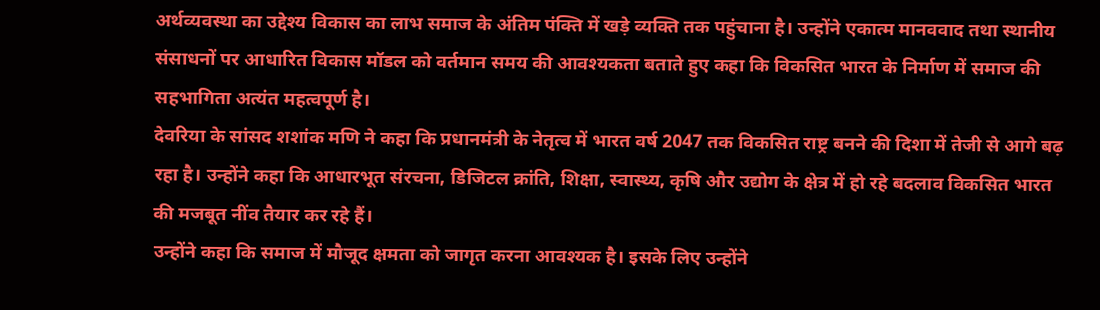अर्थव्यवस्था का उद्देश्य विकास का लाभ समाज के अंतिम पंक्ति में खड़े व्यक्ति तक पहुंचाना है। उन्होंने एकात्म मानववाद तथा स्थानीय संसाधनों पर आधारित विकास मॉडल को वर्तमान समय की आवश्यकता बताते हुए कहा कि विकसित भारत के निर्माण में समाज की सहभागिता अत्यंत महत्वपूर्ण है।
देवरिया के सांसद शशांक मणि ने कहा कि प्रधानमंत्री के नेतृत्व में भारत वर्ष 2047 तक विकसित राष्ट्र बनने की दिशा में तेजी से आगे बढ़ रहा है। उन्होंने कहा कि आधारभूत संरचना, डिजिटल क्रांति, शिक्षा, स्वास्थ्य, कृषि और उद्योग के क्षेत्र में हो रहे बदलाव विकसित भारत की मजबूत नींव तैयार कर रहे हैं।
उन्होंने कहा कि समाज में मौजूद क्षमता को जागृत करना आवश्यक है। इसके लिए उन्होंने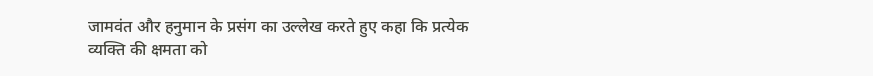जामवंत और हनुमान के प्रसंग का उल्लेख करते हुए कहा कि प्रत्येक व्यक्ति की क्षमता को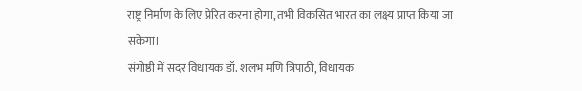राष्ट्र निर्माण के लिए प्रेरित करना होगा, तभी विकसित भारत का लक्ष्य प्राप्त किया जा सकेगा।
संगोष्ठी में सदर विधायक डॉ. शलभ मणि त्रिपाठी, विधायक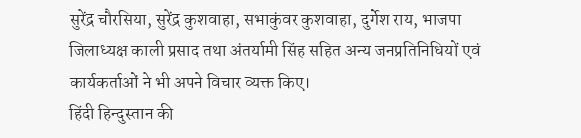सुरेंद्र चौरसिया, सुरेंद्र कुशवाहा, सभाकुंवर कुशवाहा, दुर्गेश राय, भाजपा जिलाध्यक्ष काली प्रसाद तथा अंतर्यामी सिंह सहित अन्य जनप्रतिनिधियों एवं कार्यकर्ताओं ने भी अपने विचार व्यक्त किए।
हिंदी हिन्दुस्तान की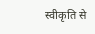स्वीकृति से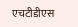एचटीडीएस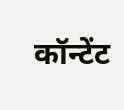कॉन्टेंट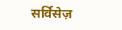सर्विसेज़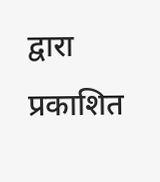द्वारा प्रकाशित